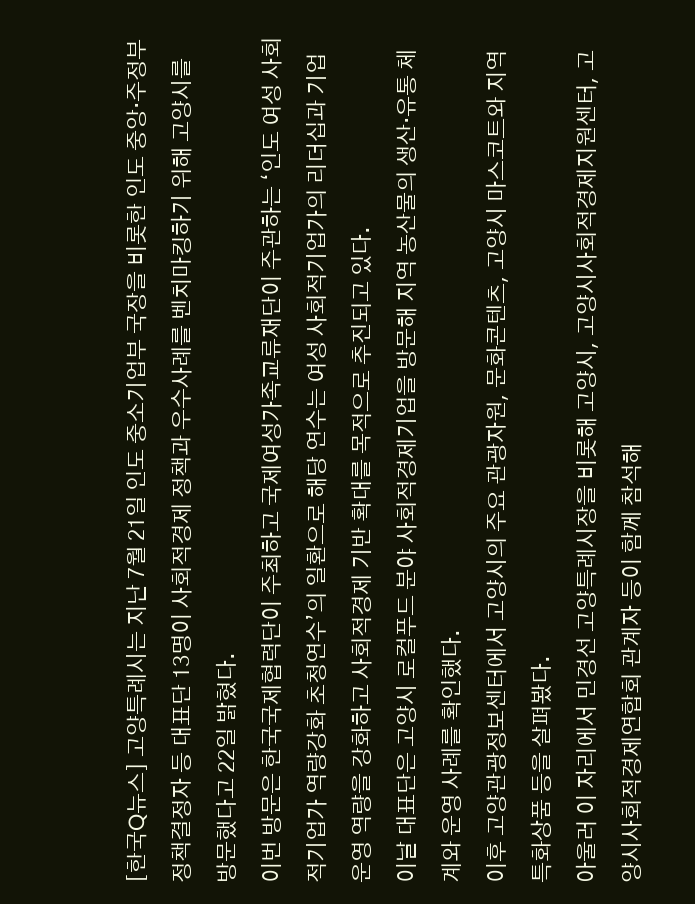[한국Q뉴스] 고양특례시는 지난 7월 21일 인도 중소기업부 국장을 비롯한 인도 중앙·주정부 정책결정자 등 대표단 13명이 사회적경제 정책과 우수사례를 벤치마킹하기 위해 고양시를 방문했다고 22일 밝혔다.
이번 방문은 한국국제협력단이 주최하고 국제여성가족교류재단이 주관하는 ‘인도 여성 사회적기업가 역량강화 초청연수’의 일환으로 해당 연수는 여성 사회적기업가의 리더십과 기업 운영 역량을 강화하고 사회적경제 기반 확대를 목적으로 추진되고 있다.
이날 대표단은 고양시 로컬푸드 분야 사회적경제기업을 방문해 지역 농산물의 생산·유통 체계와 운영 사례를 확인했다.
이후 고양관광정보센터에서 고양시의 주요 관광자원, 문화콘텐츠, 고양시 마스코트와 지역 특화상품 등을 살펴봤다.
아울러 이 자리에서 민경선 고양특례시장을 비롯해 고양시, 고양시사회적경제지원센터, 고양시사회적경제연합회 관계자 등이 함께 참석해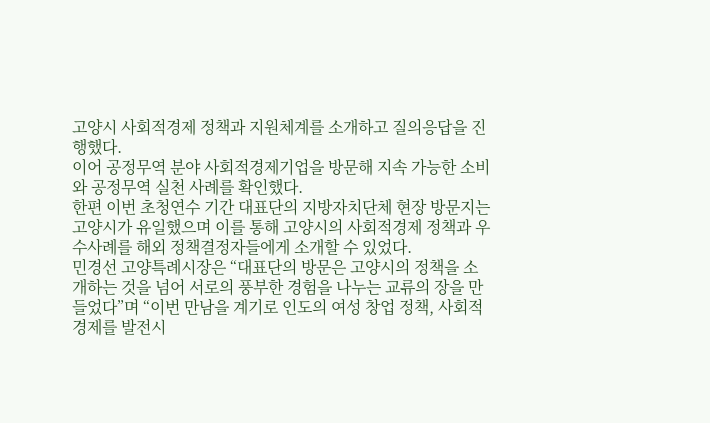고양시 사회적경제 정책과 지원체계를 소개하고 질의응답을 진행했다.
이어 공정무역 분야 사회적경제기업을 방문해 지속 가능한 소비와 공정무역 실천 사례를 확인했다.
한편 이번 초청연수 기간 대표단의 지방자치단체 현장 방문지는 고양시가 유일했으며 이를 통해 고양시의 사회적경제 정책과 우수사례를 해외 정책결정자들에게 소개할 수 있었다.
민경선 고양특례시장은 “대표단의 방문은 고양시의 정책을 소개하는 것을 넘어 서로의 풍부한 경험을 나누는 교류의 장을 만들었다”며 “이번 만남을 계기로 인도의 여성 창업 정책, 사회적경제를 발전시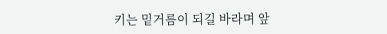키는 밑거름이 되길 바라며 앞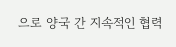으로 양국 간 지속적인 협력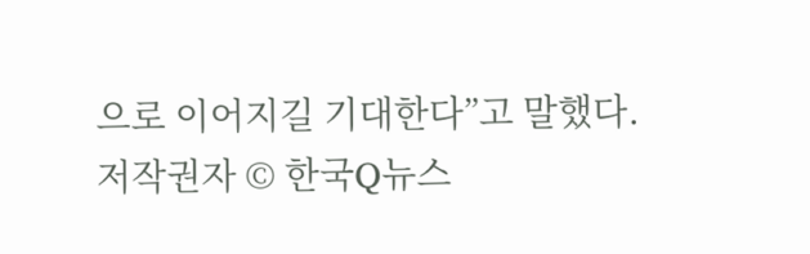으로 이어지길 기대한다”고 말했다.
저작권자 © 한국Q뉴스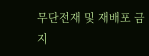무단전재 및 재배포 금지